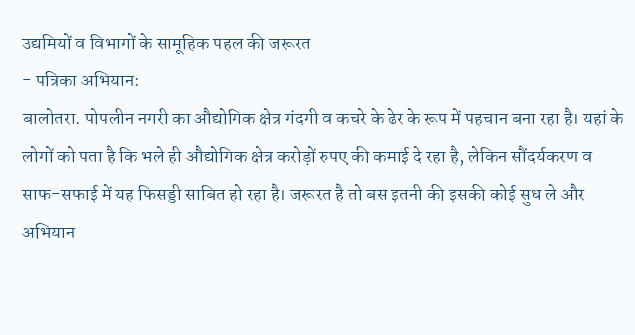उद्यमियों व विभागों के सामूहिक पहल की जरूरत
- पत्रिका अभियान:
बालोतरा. पोपलीन नगरी का औद्योगिक क्षेत्र गंदगी व कचरे के ढेर के रूप में पहचान बना रहा है। यहां के लोगों को पता है कि भले ही औद्योगिक क्षेत्र करोड़ों रुपए की कमाई दे रहा है, लेकिन सौंदर्यकरण व साफ-सफाई में यह फिसड्डी साबित हो रहा है। जरूरत है तो बस इतनी की इसकी कोई सुध ले और अभियान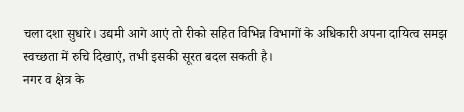चला दशा सुधारे। उद्यमी आगे आएं तो रीको सहित विभिन्न विभागों के अधिकारी अपना दायित्व समझ स्वच्छता में रुचि दिखाएं, तभी इसकी सूरत बदल सकती है।
नगर व क्षेत्र के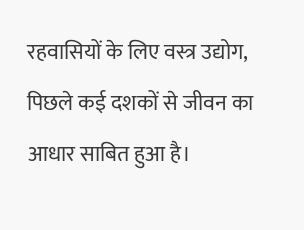रहवासियों के लिए वस्त्र उद्योग, पिछले कई दशकों से जीवन का आधार साबित हुआ है।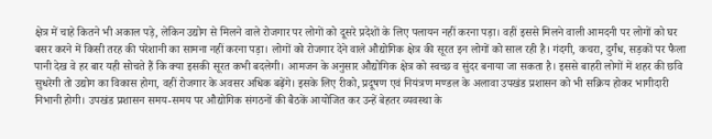क्षेत्र में चाहे कितने भी अकाल पड़े, लेकिन उद्योग से मिलने वाले रोजगार पर लोगों को दूसरे प्रदेशों के लिए पलायन नहीं करना पड़ा। वहीं इससे मिलने वाली आमदनी पर लोगों को घर बसर करने में किसी तरह की परेशानी का सामना नहीं करना पड़ा। लोगों को रोजगार देने वाले औद्योगिक क्षेत्र की सूरत इन लोगों को साल रही है। गंदगी, कचरा, दुर्गंध, सड़कों पर फैला पानी देख वे हर बार यही सोचते हैं कि क्या इसकी सूरत कभी बदलेगी। आमजन के अनुसार औद्योगिक क्षेत्र को स्वच्छ व सुंदर बनाया जा सकता है। इससे बाहरी लोगों में शहर की छवि सुधरेगी तो उद्योग का विकास होगा, वहीं रोजगार के अवसर अधिक बढ़ेंगे। इसके लिए रीको, प्रदूषण एवं नियंत्रण मण्डल के अलावा उपखंड प्रशासन को भी सक्रिय होकर भागीदारी निभानी होगी। उपखंड प्रशासन समय-समय पर औद्योगिक संगठनों की बैठकें आयोजित कर उन्हें बेहतर व्यवस्था के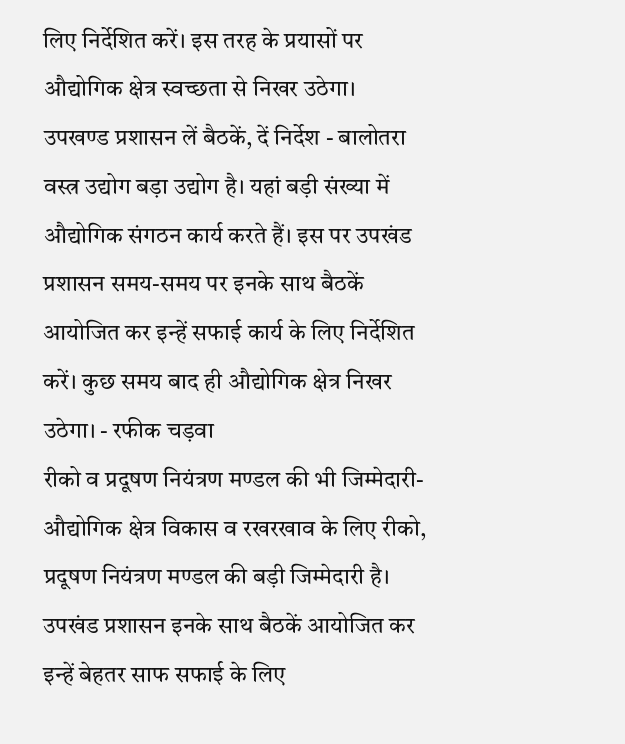लिए निर्देशित करें। इस तरह के प्रयासों पर औद्योगिक क्षेत्र स्वच्छता से निखर उठेगा।
उपखण्ड प्रशासन लें बैठकें, दें निर्देश - बालोतरा वस्त्र उद्योग बड़ा उद्योग है। यहां बड़ी संख्या में औद्योगिक संगठन कार्य करते हैं। इस पर उपखंड प्रशासन समय-समय पर इनके साथ बैठकें आयोजित कर इन्हें सफाई कार्य के लिए निर्देशित करें। कुछ समय बाद ही औद्योगिक क्षेत्र निखर उठेगा। - रफीक चड़वा
रीको व प्रदूषण नियंत्रण मण्डल की भी जिम्मेदारी- औद्योगिक क्षेत्र विकास व रखरखाव के लिए रीको, प्रदूषण नियंत्रण मण्डल की बड़ी जिम्मेदारी है। उपखंड प्रशासन इनके साथ बैठकें आयोजित कर इन्हें बेहतर साफ सफाई के लिए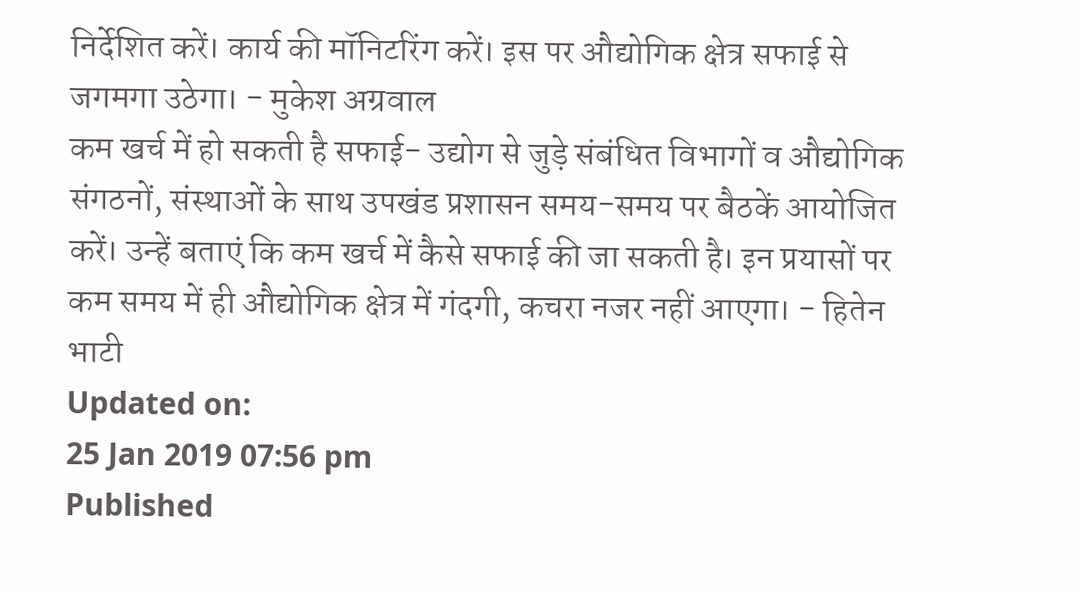निर्देशित करें। कार्य की मॉनिटरिंग करें। इस पर औद्योगिक क्षेत्र सफाई से जगमगा उठेगा। - मुकेश अग्रवाल
कम खर्च में हो सकती है सफाई- उद्योग से जुड़े संबंधित विभागों व औद्योगिक संगठनों, संस्थाओं के साथ उपखंड प्रशासन समय-समय पर बैठकें आयोजित करें। उन्हें बताएं कि कम खर्च में कैसे सफाई की जा सकती है। इन प्रयासों पर कम समय में ही औद्योगिक क्षेत्र में गंदगी, कचरा नजर नहीं आएगा। - हितेन भाटी
Updated on:
25 Jan 2019 07:56 pm
Published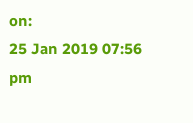on:
25 Jan 2019 07:56 pm